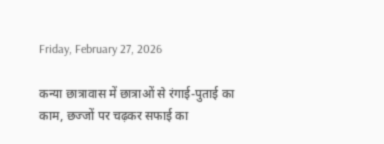Friday, February 27, 2026

कन्या छात्रावास में छात्राओं से रंगाई-पुताई का काम, छज्जों पर चढ़कर सफाई का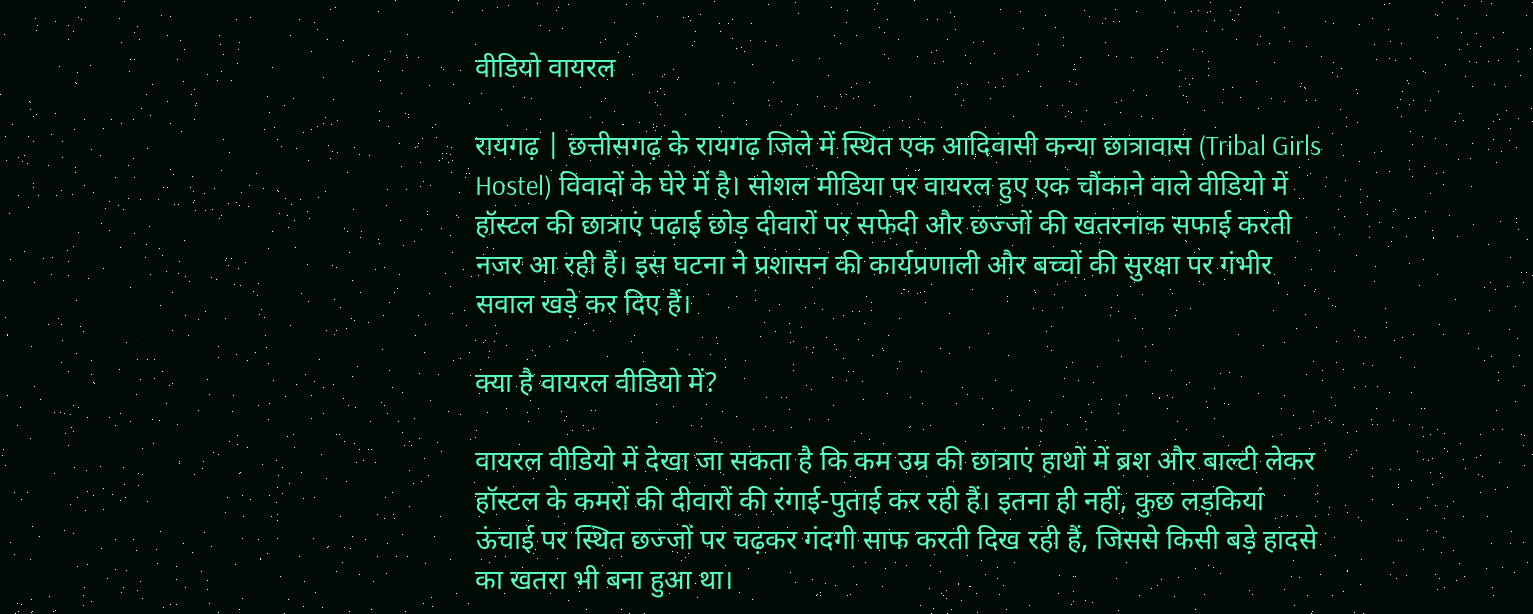वीडियो वायरल

रायगढ़ | छत्तीसगढ़ के रायगढ़ जिले में स्थित एक आदिवासी कन्या छात्रावास (Tribal Girls Hostel) विवादों के घेरे में है। सोशल मीडिया पर वायरल हुए एक चौंकाने वाले वीडियो में हॉस्टल की छात्राएं पढ़ाई छोड़ दीवारों पर सफेदी और छज्जों की खतरनाक सफाई करती नजर आ रही हैं। इस घटना ने प्रशासन की कार्यप्रणाली और बच्चों की सुरक्षा पर गंभीर सवाल खड़े कर दिए हैं।

क्या है वायरल वीडियो में?

वायरल वीडियो में देखा जा सकता है कि कम उम्र की छात्राएं हाथों में ब्रश और बाल्टी लेकर हॉस्टल के कमरों की दीवारों की रंगाई-पुताई कर रही हैं। इतना ही नहीं, कुछ लड़कियां ऊंचाई पर स्थित छज्जों पर चढ़कर गंदगी साफ करती दिख रही हैं, जिससे किसी बड़े हादसे का खतरा भी बना हुआ था।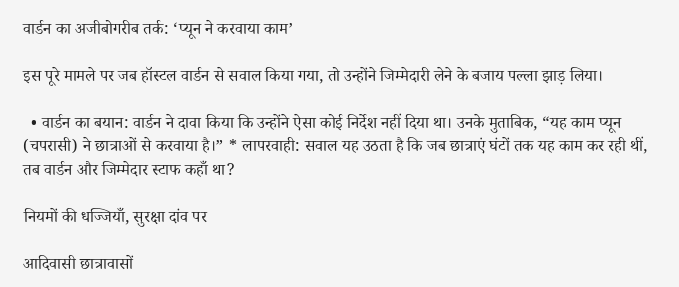वार्डन का अजीबोगरीब तर्क: ‘प्यून ने करवाया काम’

इस पूरे मामले पर जब हॉस्टल वार्डन से सवाल किया गया, तो उन्होंने जिम्मेदारी लेने के बजाय पल्ला झाड़ लिया।

  • वार्डन का बयान: वार्डन ने दावा किया कि उन्होंने ऐसा कोई निर्देश नहीं दिया था। उनके मुताबिक, “यह काम प्यून (चपरासी) ने छात्राओं से करवाया है।” * लापरवाही: सवाल यह उठता है कि जब छात्राएं घंटों तक यह काम कर रही थीं, तब वार्डन और जिम्मेदार स्टाफ कहाँ था?

नियमों की धज्जियाँ, सुरक्षा दांव पर

आदिवासी छात्रावासों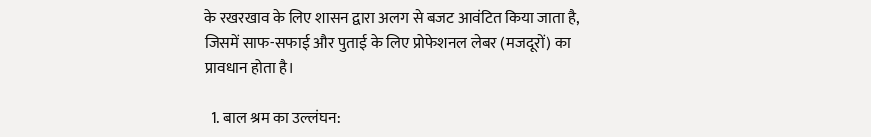के रखरखाव के लिए शासन द्वारा अलग से बजट आवंटित किया जाता है, जिसमें साफ-सफाई और पुताई के लिए प्रोफेशनल लेबर (मजदूरों) का प्रावधान होता है।

  1. बाल श्रम का उल्लंघन: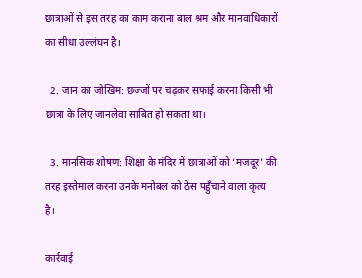छात्राओं से इस तरह का काम कराना बाल श्रम और मानवाधिकारों का सीधा उल्लंघन है।

  2. जान का जोखिम: छज्जों पर चढ़कर सफाई करना किसी भी छात्रा के लिए जानलेवा साबित हो सकता था।

  3. मानसिक शोषण: शिक्षा के मंदिर में छात्राओं को ‘मजदूर’ की तरह इस्तेमाल करना उनके मनोबल को ठेस पहुँचाने वाला कृत्य है।

कार्रवाई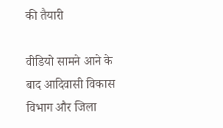की तैयारी

वीडियो सामने आने के बाद आदिवासी विकास विभाग और जिला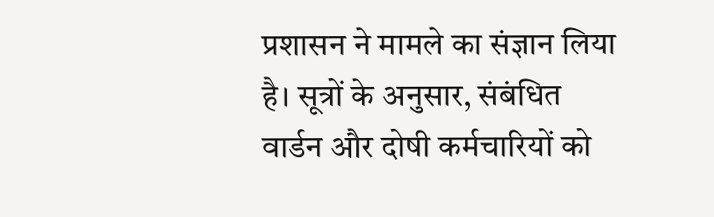प्रशासन ने मामले का संज्ञान लिया है। सूत्रों के अनुसार, संबंधित वार्डन और दोषी कर्मचारियों को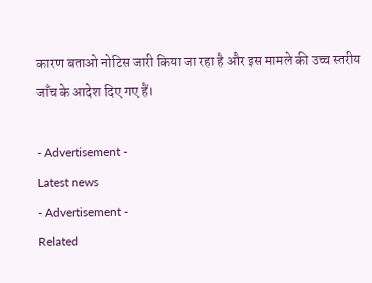कारण बताओ नोटिस जारी किया जा रहा है और इस मामले की उच्च स्तरीय जाँच के आदेश दिए गए हैं।

- Advertisement -
Latest news
- Advertisement -
Related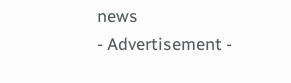news
- Advertisement -